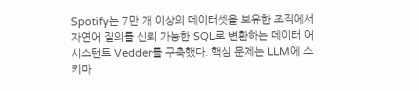Spotify는 7만 개 이상의 데이터셋을 보유한 조직에서 자연어 질의를 신뢰 가능한 SQL로 변환하는 데이터 어시스턴트 Vedder를 구축했다. 핵심 문제는 LLM에 스키마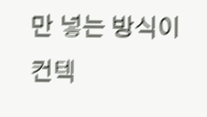만 넣는 방식이 컨텍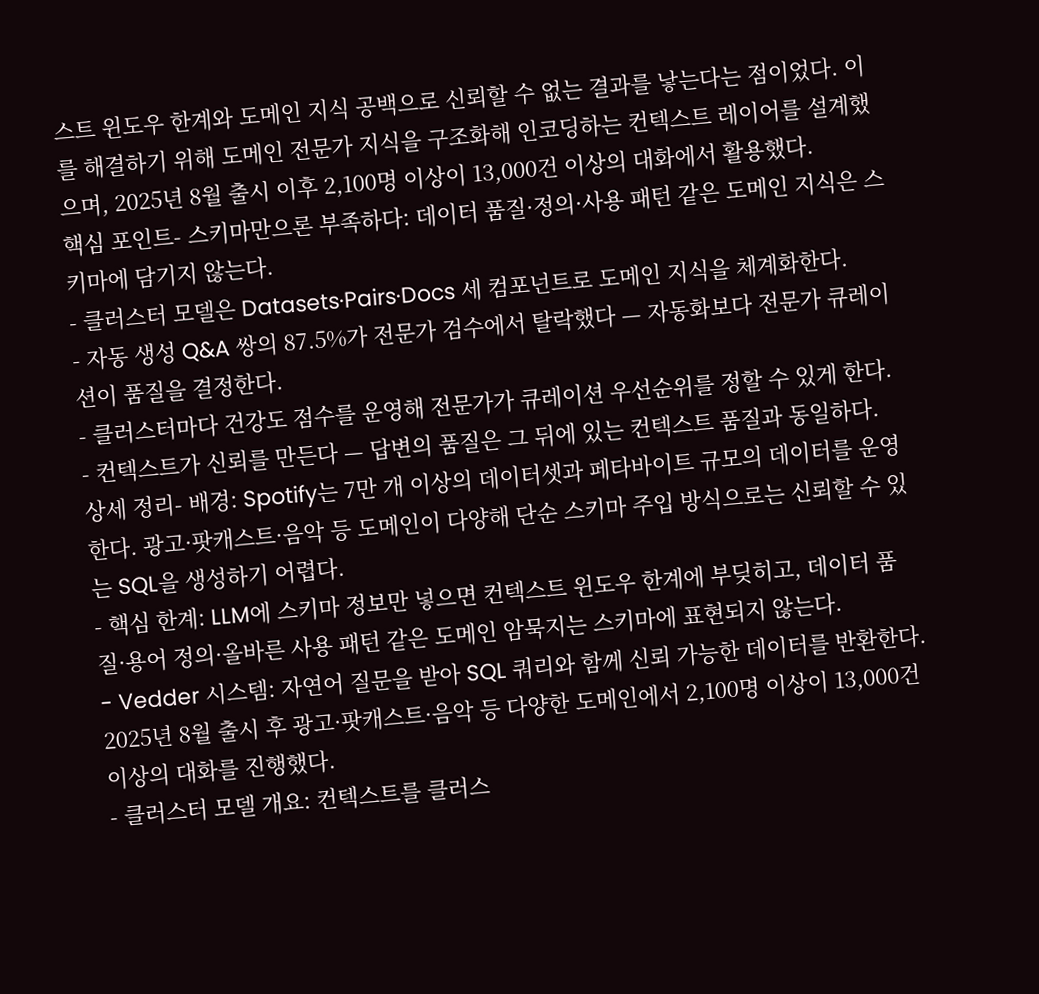스트 윈도우 한계와 도메인 지식 공백으로 신뢰할 수 없는 결과를 낳는다는 점이었다. 이를 해결하기 위해 도메인 전문가 지식을 구조화해 인코딩하는 컨텍스트 레이어를 설계했으며, 2025년 8월 출시 이후 2,100명 이상이 13,000건 이상의 대화에서 활용했다.
핵심 포인트- 스키마만으론 부족하다: 데이터 품질·정의·사용 패턴 같은 도메인 지식은 스키마에 담기지 않는다.
- 클러스터 모델은 Datasets·Pairs·Docs 세 컴포넌트로 도메인 지식을 체계화한다.
- 자동 생성 Q&A 쌍의 87.5%가 전문가 검수에서 탈락했다 — 자동화보다 전문가 큐레이션이 품질을 결정한다.
- 클러스터마다 건강도 점수를 운영해 전문가가 큐레이션 우선순위를 정할 수 있게 한다.
- 컨텍스트가 신뢰를 만든다 — 답변의 품질은 그 뒤에 있는 컨텍스트 품질과 동일하다.
상세 정리- 배경: Spotify는 7만 개 이상의 데이터셋과 페타바이트 규모의 데이터를 운영한다. 광고·팟캐스트·음악 등 도메인이 다양해 단순 스키마 주입 방식으로는 신뢰할 수 있는 SQL을 생성하기 어렵다.
- 핵심 한계: LLM에 스키마 정보만 넣으면 컨텍스트 윈도우 한계에 부딪히고, 데이터 품질·용어 정의·올바른 사용 패턴 같은 도메인 암묵지는 스키마에 표현되지 않는다.
- Vedder 시스템: 자연어 질문을 받아 SQL 쿼리와 함께 신뢰 가능한 데이터를 반환한다. 2025년 8월 출시 후 광고·팟캐스트·음악 등 다양한 도메인에서 2,100명 이상이 13,000건 이상의 대화를 진행했다.
- 클러스터 모델 개요: 컨텍스트를 클러스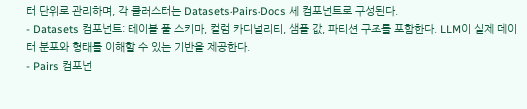터 단위로 관리하며, 각 클러스터는 Datasets·Pairs·Docs 세 컴포넌트로 구성된다.
- Datasets 컴포넌트: 테이블 풀 스키마, 컬럼 카디널리티, 샘플 값, 파티션 구조를 포함한다. LLM이 실제 데이터 분포와 형태를 이해할 수 있는 기반을 제공한다.
- Pairs 컴포넌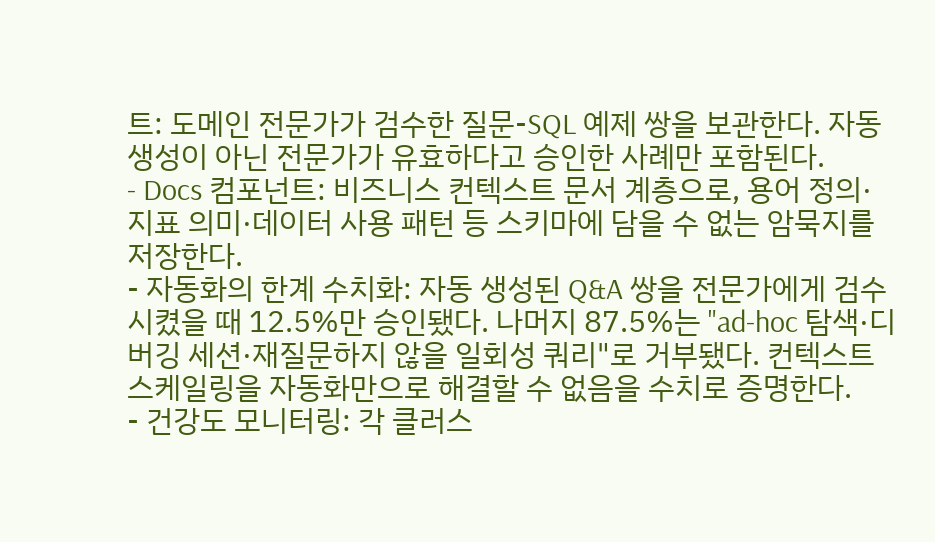트: 도메인 전문가가 검수한 질문-SQL 예제 쌍을 보관한다. 자동 생성이 아닌 전문가가 유효하다고 승인한 사례만 포함된다.
- Docs 컴포넌트: 비즈니스 컨텍스트 문서 계층으로, 용어 정의·지표 의미·데이터 사용 패턴 등 스키마에 담을 수 없는 암묵지를 저장한다.
- 자동화의 한계 수치화: 자동 생성된 Q&A 쌍을 전문가에게 검수시켰을 때 12.5%만 승인됐다. 나머지 87.5%는 "ad-hoc 탐색·디버깅 세션·재질문하지 않을 일회성 쿼리"로 거부됐다. 컨텍스트 스케일링을 자동화만으로 해결할 수 없음을 수치로 증명한다.
- 건강도 모니터링: 각 클러스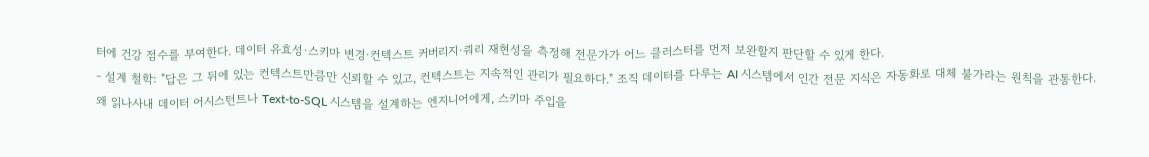터에 건강 점수를 부여한다. 데이터 유효성·스키마 변경·컨텍스트 커버리지·쿼리 재현성을 측정해 전문가가 어느 클러스터를 먼저 보완할지 판단할 수 있게 한다.
- 설계 철학: "답은 그 뒤에 있는 컨텍스트만큼만 신뢰할 수 있고, 컨텍스트는 지속적인 관리가 필요하다." 조직 데이터를 다루는 AI 시스템에서 인간 전문 지식은 자동화로 대체 불가라는 원칙을 관통한다.
왜 읽나사내 데이터 어시스턴트나 Text-to-SQL 시스템을 설계하는 엔지니어에게, 스키마 주입을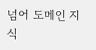넘어 도메인 지식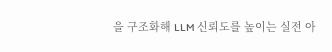을 구조화해 LLM 신뢰도를 높이는 실전 아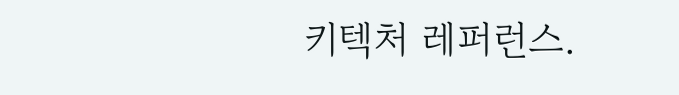키텍처 레퍼런스.